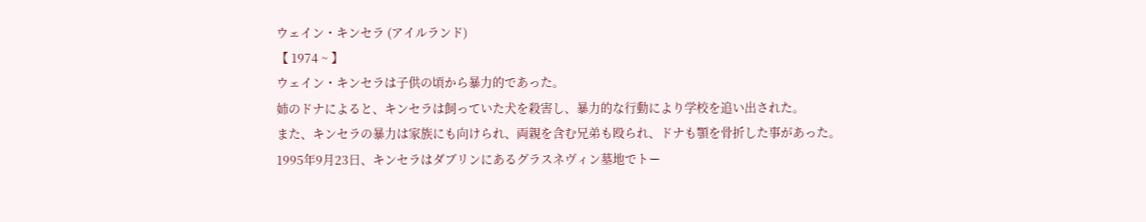ウェイン・キンセラ (アイルランド)
【 1974 ~ 】
ウェイン・キンセラは子供の頃から暴力的であった。
姉のドナによると、キンセラは飼っていた犬を殺害し、暴力的な行動により学校を追い出された。
また、キンセラの暴力は家族にも向けられ、両親を含む兄弟も殴られ、ドナも顎を骨折した事があった。
1995年9月23日、キンセラはダブリンにあるグラスネヴィン墓地でトー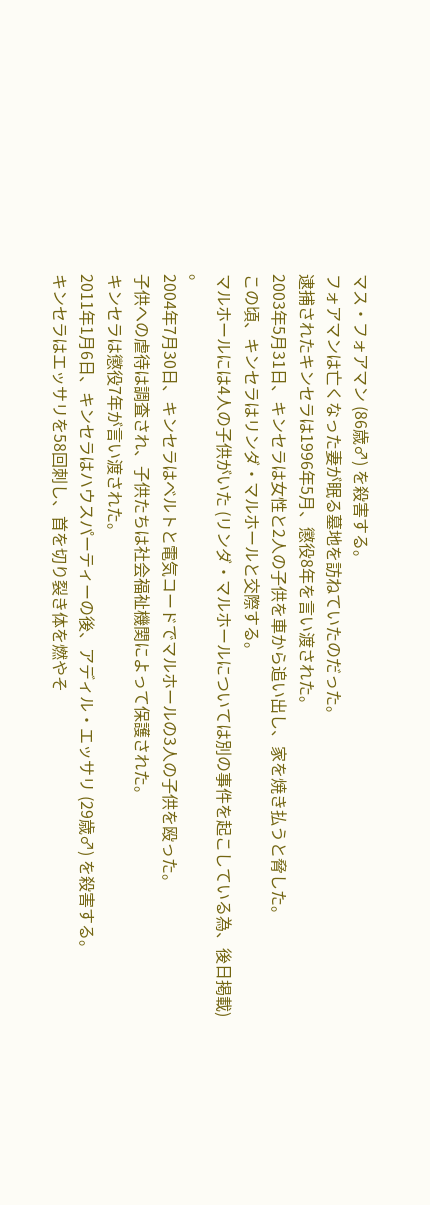マス・フォアマン (86歳♂) を殺害する。
フォアマンは亡くなった妻が眠る墓地を訪ねていたのだった。
逮捕されたキンセラは1996年5月、懲役8年を言い渡された。
2003年5月31日、キンセラは女性と2人の子供を車から追い出し、家を焼き払うと脅した。
この頃、キンセラはリンダ・マルホールと交際する。
マルホールには4人の子供がいた (リンダ・マルホールについては別の事件を起こしている為、後日掲載) 。
2004年7月30日、キンセラはベルトと電気コードでマルホールの3人の子供を殴った。
子供への虐待は調査され、子供たちは社会福祉機関によって保護された。
キンセラは懲役7年が言い渡された。
2011年1月6日、キンセラはハウスパーティーの後、アディル・エッサリ (29歳♂) を殺害する。
キンセラはエッサリを58回刺し、首を切り裂き体を燃やそ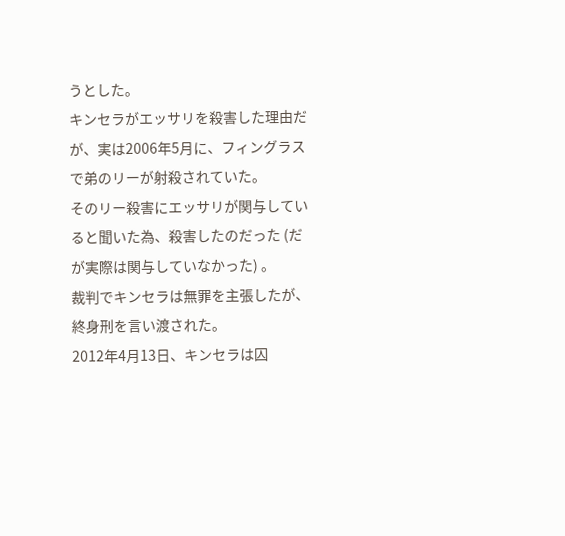うとした。
キンセラがエッサリを殺害した理由だが、実は2006年5月に、フィングラスで弟のリーが射殺されていた。
そのリー殺害にエッサリが関与していると聞いた為、殺害したのだった (だが実際は関与していなかった) 。
裁判でキンセラは無罪を主張したが、終身刑を言い渡された。
2012年4月13日、キンセラは囚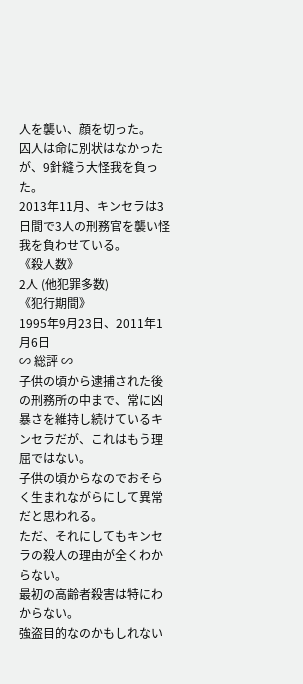人を襲い、顔を切った。
囚人は命に別状はなかったが、9針縫う大怪我を負った。
2013年11月、キンセラは3日間で3人の刑務官を襲い怪我を負わせている。
《殺人数》
2人 (他犯罪多数)
《犯行期間》
1995年9月23日、2011年1月6日
∽ 総評 ∽
子供の頃から逮捕された後の刑務所の中まで、常に凶暴さを維持し続けているキンセラだが、これはもう理屈ではない。
子供の頃からなのでおそらく生まれながらにして異常だと思われる。
ただ、それにしてもキンセラの殺人の理由が全くわからない。
最初の高齢者殺害は特にわからない。
強盗目的なのかもしれない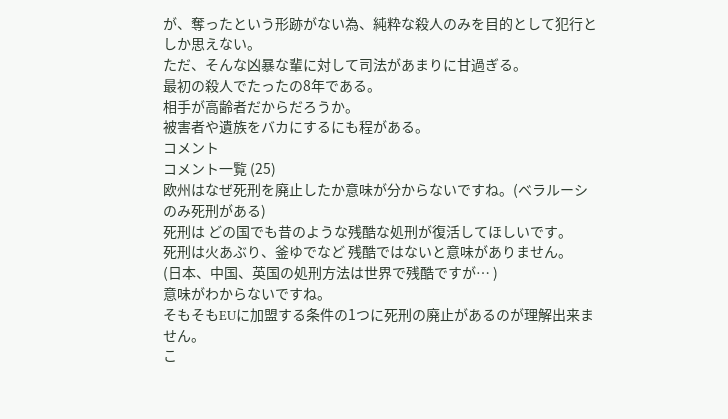が、奪ったという形跡がない為、純粋な殺人のみを目的として犯行としか思えない。
ただ、そんな凶暴な輩に対して司法があまりに甘過ぎる。
最初の殺人でたったの8年である。
相手が高齢者だからだろうか。
被害者や遺族をバカにするにも程がある。
コメント
コメント一覧 (25)
欧州はなぜ死刑を廃止したか意味が分からないですね。(ベラルーシのみ死刑がある)
死刑は どの国でも昔のような残酷な処刑が復活してほしいです。
死刑は火あぶり、釜ゆでなど 残酷ではないと意味がありません。
(日本、中国、英国の処刑方法は世界で残酷ですが… )
意味がわからないですね。
そもそもEUに加盟する条件の1つに死刑の廃止があるのが理解出来ません。
こ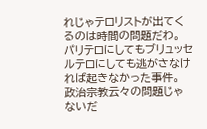れじゃテロリストが出てくるのは時間の問題だわ。
パリテロにしてもブリュッセルテロにしても逃がさなければ起きなかった事件。
政治宗教云々の問題じゃないだ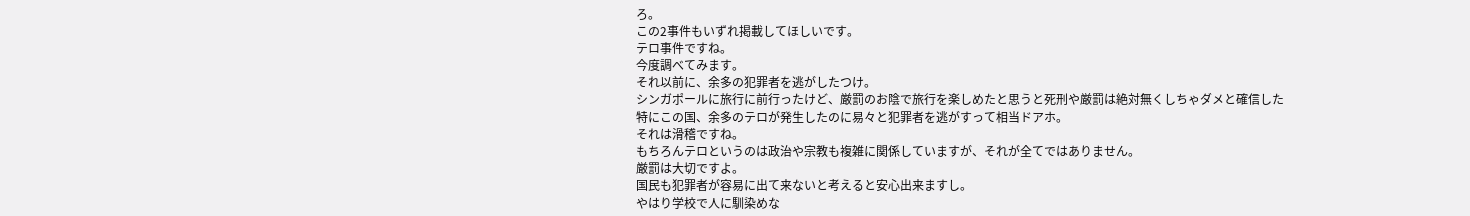ろ。
この2事件もいずれ掲載してほしいです。
テロ事件ですね。
今度調べてみます。
それ以前に、余多の犯罪者を逃がしたつけ。
シンガポールに旅行に前行ったけど、厳罰のお陰で旅行を楽しめたと思うと死刑や厳罰は絶対無くしちゃダメと確信した
特にこの国、余多のテロが発生したのに易々と犯罪者を逃がすって相当ドアホ。
それは滑稽ですね。
もちろんテロというのは政治や宗教も複雑に関係していますが、それが全てではありません。
厳罰は大切ですよ。
国民も犯罪者が容易に出て来ないと考えると安心出来ますし。
やはり学校で人に馴染めな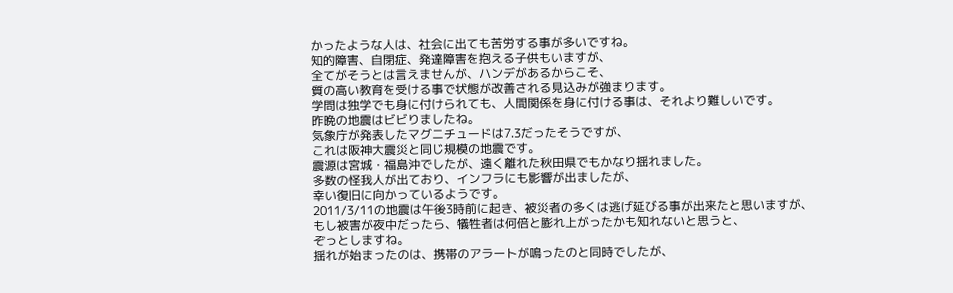かったような人は、社会に出ても苦労する事が多いですね。
知的障害、自閉症、発達障害を抱える子供もいますが、
全てがそうとは言えませんが、ハンデがあるからこそ、
質の高い教育を受ける事で状態が改善される見込みが強まります。
学問は独学でも身に付けられても、人間関係を身に付ける事は、それより難しいです。
昨晩の地震はビビりましたね。
気象庁が発表したマグニチュードは7.3だったそうですが、
これは阪神大震災と同じ規模の地震です。
震源は宮城・福島沖でしたが、遠く離れた秋田県でもかなり揺れました。
多数の怪我人が出ており、インフラにも影響が出ましたが、
幸い復旧に向かっているようです。
2011/3/11の地震は午後3時前に起き、被災者の多くは逃げ延びる事が出来たと思いますが、
もし被害が夜中だったら、犠牲者は何倍と膨れ上がったかも知れないと思うと、
ぞっとしますね。
揺れが始まったのは、携帯のアラートが鳴ったのと同時でしたが、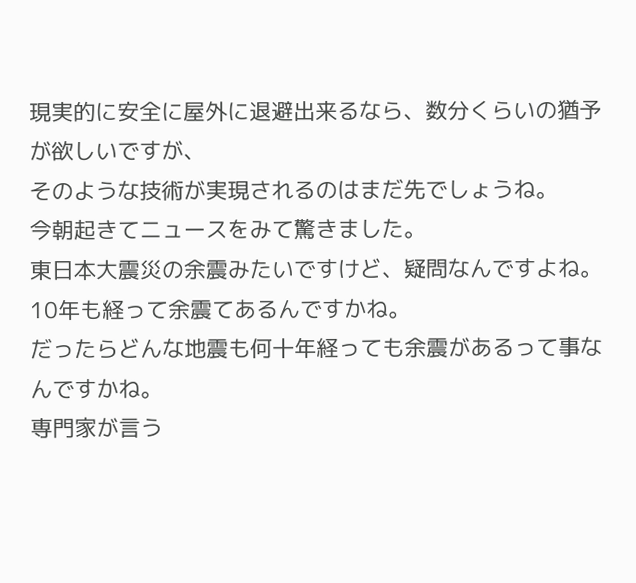現実的に安全に屋外に退避出来るなら、数分くらいの猶予が欲しいですが、
そのような技術が実現されるのはまだ先でしょうね。
今朝起きてニュースをみて驚きました。
東日本大震災の余震みたいですけど、疑問なんですよね。
10年も経って余震てあるんですかね。
だったらどんな地震も何十年経っても余震があるって事なんですかね。
専門家が言う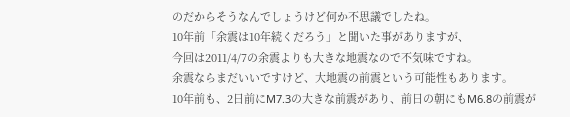のだからそうなんでしょうけど何か不思議でしたね。
10年前「余震は10年続くだろう」と聞いた事がありますが、
今回は2011/4/7の余震よりも大きな地震なので不気味ですね。
余震ならまだいいですけど、大地震の前震という可能性もあります。
10年前も、2日前にM7.3の大きな前震があり、前日の朝にもM6.8の前震が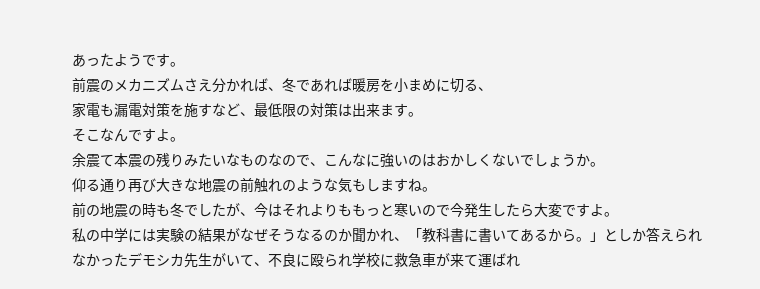あったようです。
前震のメカニズムさえ分かれば、冬であれば暖房を小まめに切る、
家電も漏電対策を施すなど、最低限の対策は出来ます。
そこなんですよ。
余震て本震の残りみたいなものなので、こんなに強いのはおかしくないでしょうか。
仰る通り再び大きな地震の前触れのような気もしますね。
前の地震の時も冬でしたが、今はそれよりももっと寒いので今発生したら大変ですよ。
私の中学には実験の結果がなぜそうなるのか聞かれ、「教科書に書いてあるから。」としか答えられなかったデモシカ先生がいて、不良に殴られ学校に救急車が来て運ばれ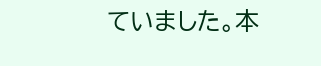ていました。本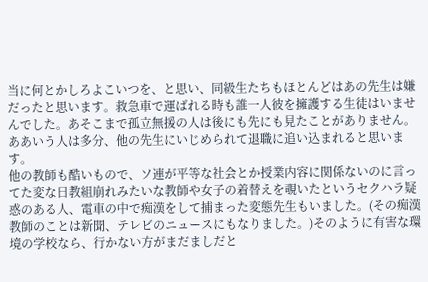当に何とかしろよこいつを、と思い、同級生たちもほとんどはあの先生は嫌だったと思います。救急車で運ばれる時も誰一人彼を擁護する生徒はいませんでした。あそこまで孤立無援の人は後にも先にも見たことがありません。ああいう人は多分、他の先生にいじめられて退職に追い込まれると思います。
他の教師も酷いもので、ソ連が平等な社会とか授業内容に関係ないのに言ってた変な日教組崩れみたいな教師や女子の着替えを覗いたというセクハラ疑惑のある人、電車の中で痴漢をして捕まった変態先生もいました。(その痴漢教師のことは新聞、テレビのニュースにもなりました。)そのように有害な環境の学校なら、行かない方がまだましだと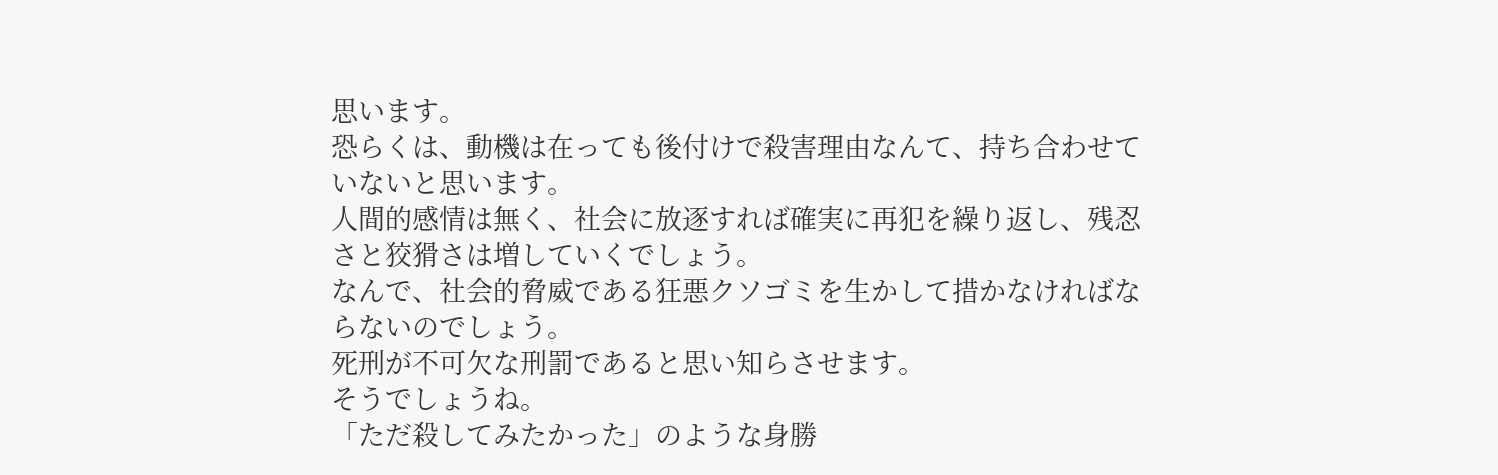思います。
恐らくは、動機は在っても後付けで殺害理由なんて、持ち合わせていないと思います。
人間的感情は無く、社会に放逐すれば確実に再犯を繰り返し、残忍さと狡猾さは増していくでしょう。
なんで、社会的脅威である狂悪クソゴミを生かして措かなければならないのでしょう。
死刑が不可欠な刑罰であると思い知らさせます。
そうでしょうね。
「ただ殺してみたかった」のような身勝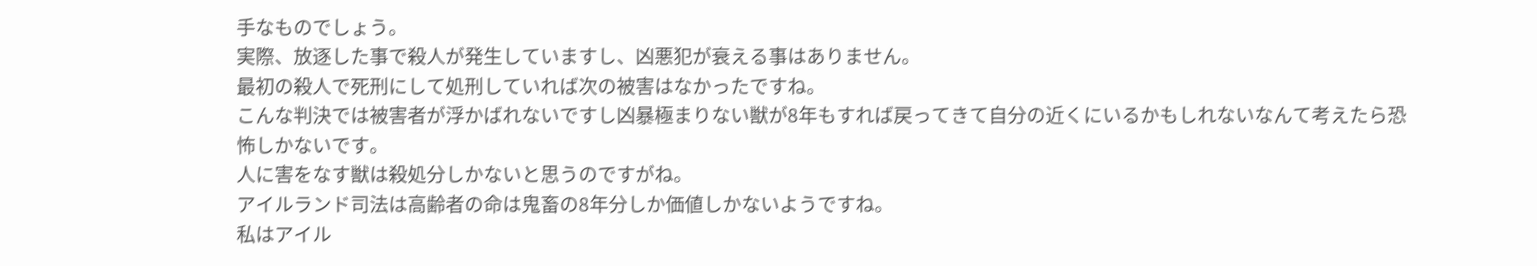手なものでしょう。
実際、放逐した事で殺人が発生していますし、凶悪犯が衰える事はありません。
最初の殺人で死刑にして処刑していれば次の被害はなかったですね。
こんな判決では被害者が浮かばれないですし凶暴極まりない獣が8年もすれば戻ってきて自分の近くにいるかもしれないなんて考えたら恐怖しかないです。
人に害をなす獣は殺処分しかないと思うのですがね。
アイルランド司法は高齢者の命は鬼畜の8年分しか価値しかないようですね。
私はアイル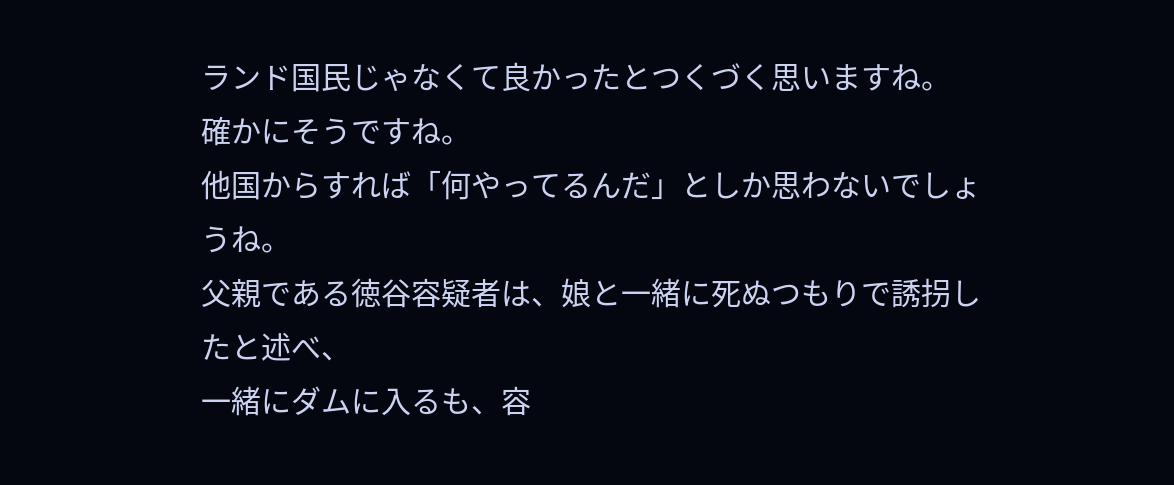ランド国民じゃなくて良かったとつくづく思いますね。
確かにそうですね。
他国からすれば「何やってるんだ」としか思わないでしょうね。
父親である徳谷容疑者は、娘と一緒に死ぬつもりで誘拐したと述べ、
一緒にダムに入るも、容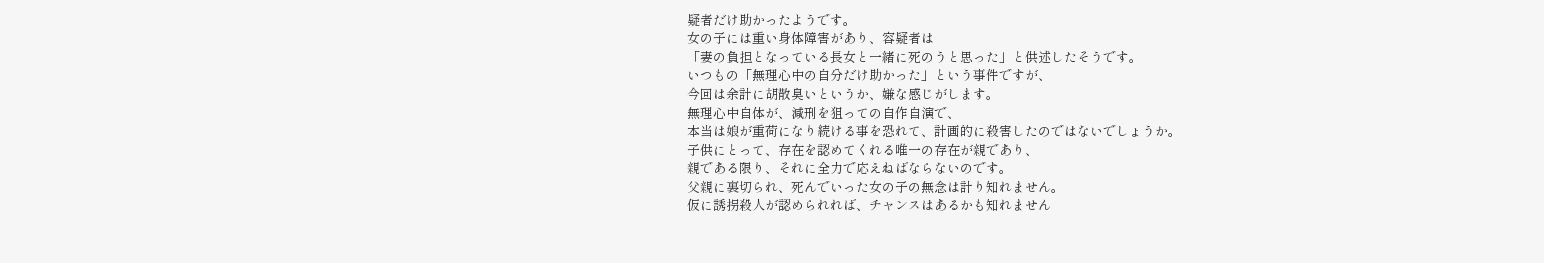疑者だけ助かったようです。
女の子には重い身体障害があり、容疑者は
「妻の負担となっている長女と一緒に死のうと思った」と供述したそうです。
いつもの「無理心中の自分だけ助かった」という事件ですが、
今回は余計に胡散臭いというか、嫌な感じがします。
無理心中自体が、減刑を狙っての自作自演で、
本当は娘が重荷になり続ける事を恐れて、計画的に殺害したのではないでしょうか。
子供にとって、存在を認めてくれる唯一の存在が親であり、
親である限り、それに全力で応えねばならないのです。
父親に裏切られ、死んでいった女の子の無念は計り知れません。
仮に誘拐殺人が認められれば、チャンスはあるかも知れません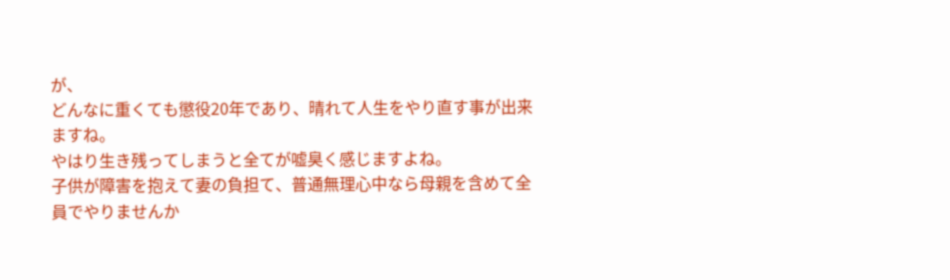が、
どんなに重くても懲役20年であり、晴れて人生をやり直す事が出来ますね。
やはり生き残ってしまうと全てが嘘臭く感じますよね。
子供が障害を抱えて妻の負担て、普通無理心中なら母親を含めて全員でやりませんか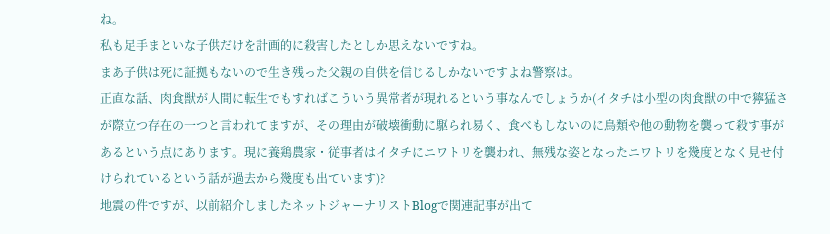ね。
私も足手まといな子供だけを計画的に殺害したとしか思えないですね。
まあ子供は死に証拠もないので生き残った父親の自供を信じるしかないですよね警察は。
正直な話、肉食獣が人間に転生でもすればこういう異常者が現れるという事なんでしょうか(イタチは小型の肉食獣の中で獰猛さが際立つ存在の一つと言われてますが、その理由が破壊衝動に駆られ易く、食べもしないのに鳥類や他の動物を襲って殺す事があるという点にあります。現に養鶏農家・従事者はイタチにニワトリを襲われ、無残な姿となったニワトリを幾度となく見せ付けられているという話が過去から幾度も出ています)?
地震の件ですが、以前紹介しましたネットジャーナリストBlogで関連記事が出て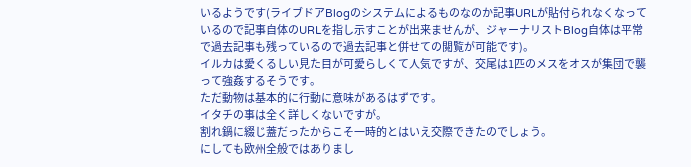いるようです(ライブドアBlogのシステムによるものなのか記事URLが貼付られなくなっているので記事自体のURLを指し示すことが出来ませんが、ジャーナリストBlog自体は平常で過去記事も残っているので過去記事と併せての閲覧が可能です)。
イルカは愛くるしい見た目が可愛らしくて人気ですが、交尾は1匹のメスをオスが集団で襲って強姦するそうです。
ただ動物は基本的に行動に意味があるはずです。
イタチの事は全く詳しくないですが。
割れ鍋に綴じ蓋だったからこそ一時的とはいえ交際できたのでしょう。
にしても欧州全般ではありまし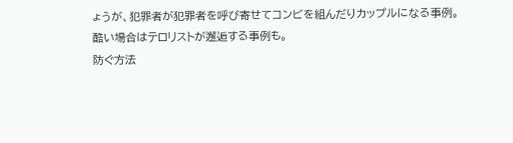ょうが、犯罪者が犯罪者を呼び寄せてコンビを組んだりカップルになる事例。
酷い場合はテロリストが邂逅する事例も。
防ぐ方法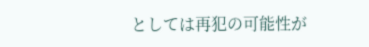としては再犯の可能性が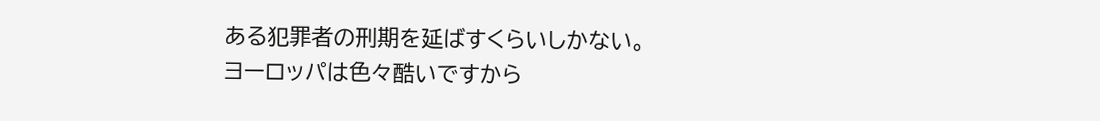ある犯罪者の刑期を延ばすくらいしかない。
ヨーロッパは色々酷いですから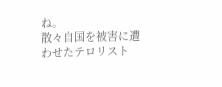ね。
散々自国を被害に遭わせたテロリスト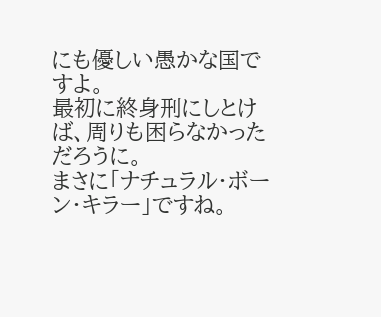にも優しい愚かな国ですよ。
最初に終身刑にしとけば、周りも困らなかっただろうに。
まさに「ナチュラル・ボーン・キラー」ですね。